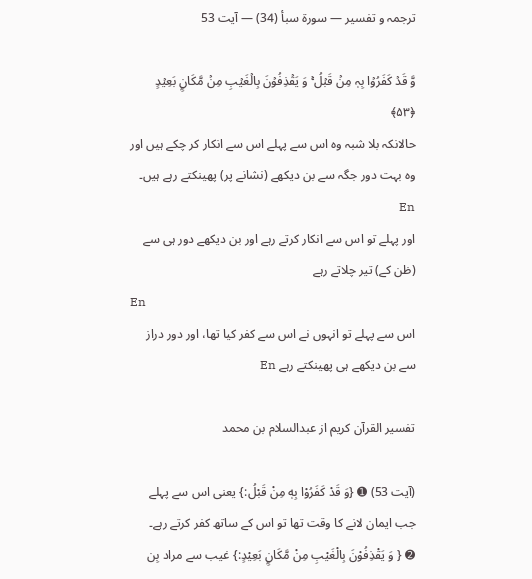ترجمہ و تفسیر — سورۃ سبأ (34) — آیت 53

وَّ قَدۡ کَفَرُوۡا بِہٖ مِنۡ قَبۡلُ ۚ وَ یَقۡذِفُوۡنَ بِالۡغَیۡبِ مِنۡ مَّکَانٍۭ بَعِیۡدٍ ﴿۵۳﴾
حالانکہ بلا شبہ وہ اس سے پہلے اس سے انکار کر چکے ہیں اور وہ بہت دور جگہ سے بن دیکھے (نشانے پر) پھینکتے رہے ہیں۔ En
اور پہلے تو اس سے انکار کرتے رہے اور بن دیکھے دور ہی سے (ظن کے) تیر چلاتے رہے
En
اس سے پہلے تو انہوں نے اس سے کفر کیا تھا، اور دور دراز سے بن دیکھے ہی پھینکتے رہے En

تفسیر القرآن کریم از عبدالسلام بن محمد

(آیت 53) ➊ {وَ قَدْ كَفَرُوْا بِهٖ مِنْ قَبْلُ:} یعنی اس سے پہلے جب ایمان لانے کا وقت تھا تو اس کے ساتھ کفر کرتے رہے۔
➋ { وَ يَقْذِفُوْنَ بِالْغَيْبِ مِنْ مَّكَانٍۭ بَعِيْدٍ:} غیب سے مراد بِن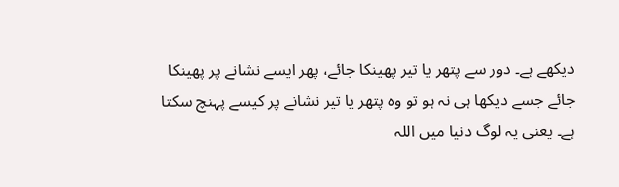دیکھے ہے۔ دور سے پتھر یا تیر پھینکا جائے، پھر ایسے نشانے پر پھینکا جائے جسے دیکھا ہی نہ ہو تو وہ پتھر یا تیر نشانے پر کیسے پہنچ سکتا ہے۔ یعنی یہ لوگ دنیا میں اللہ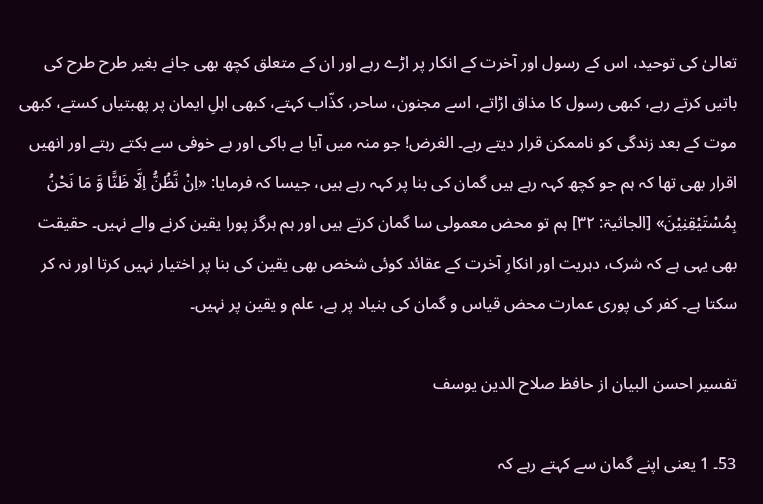تعالیٰ کی توحید، اس کے رسول اور آخرت کے انکار پر اڑے رہے اور ان کے متعلق کچھ بھی جانے بغیر طرح طرح کی باتیں کرتے رہے، کبھی رسول کا مذاق اڑاتے، اسے مجنون، ساحر، کذّاب کہتے، کبھی اہلِ ایمان پر پھبتیاں کستے، کبھی موت کے بعد زندگی کو ناممکن قرار دیتے رہے۔ الغرض! جو منہ میں آیا بے باکی اور بے خوفی سے بکتے رہتے اور انھیں اقرار بھی تھا کہ ہم جو کچھ کہہ رہے ہیں گمان کی بنا پر کہہ رہے ہیں، جیسا کہ فرمایا: «اِنْ نَّظُنُّ اِلَّا ظَنًّا وَّ مَا نَحْنُ بِمُسْتَيْقِنِيْنَ» [الجاثیۃ: ۳۲] ہم تو محض معمولی سا گمان کرتے ہیں اور ہم ہرگز پورا یقین کرنے والے نہیں۔ حقیقت بھی یہی ہے کہ شرک، دہریت اور انکارِ آخرت کے عقائد کوئی شخص بھی یقین کی بنا پر اختیار نہیں کرتا اور نہ کر سکتا ہے۔ کفر کی پوری عمارت محض قیاس و گمان کی بنیاد پر ہے، علم و یقین پر نہیں۔

تفسیر احسن البیان از حافظ صلاح الدین یوسف

53۔ 1 یعنی اپنے گمان سے کہتے رہے کہ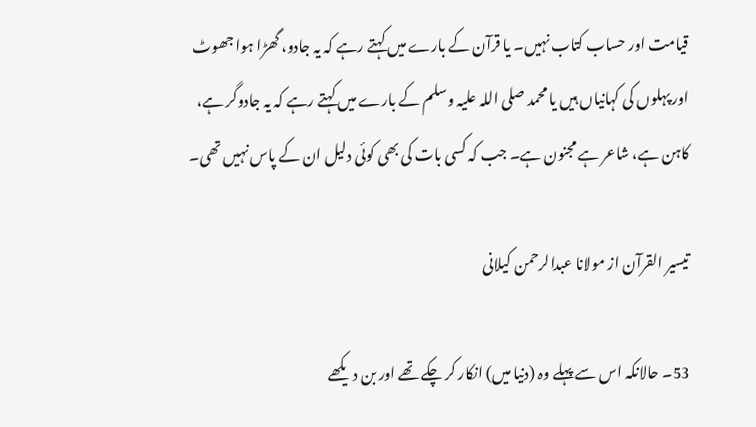قیامت اور حساب کتاب نہیں۔ یا قرآن کے بارے میں کہتے رہے کہ یہ جادو، گھڑا ہوا جھوٹ اور پہلوں کی کہانیاں ہیں یا محمد صلی اللہ علیہ وسلم کے بارے میں کہتے رہے کہ یہ جادوگر ہے، کاہن ہے، شاعر ہے مجنون ہے۔ جب کہ کسی بات کی بھی کوئی دلیل ان کے پاس نہیں تھی۔

تيسير القرآن از مولانا عبدالرحمن کیلانی

53۔ حالانکہ اس سے پہلے وہ (دنیا میں) انکار کر چکے تھے اور بن دیکھے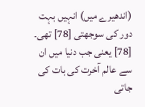(اندھیرے میں) انہیں بہت دور کی سوجھتی [78] تھی۔
[78] یعنی جب دنیا میں ان سے عالم آخرت کی بات کی جاتی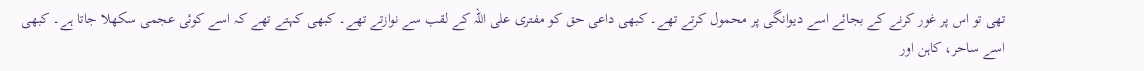تھی تو اس پر غور کرنے کے بجائے اسے دیوانگی پر محمول کرتے تھے۔ کبھی داعی حق کو مفتری علی اللہ کے لقب سے نوازتے تھے۔ کبھی کہتے تھے کہ اسے کوئی عجمی سکھلا جاتا ہے۔ کبھی اسے ساحر، کاہن اور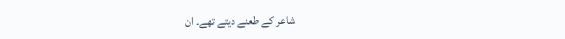شاعر کے طعنے دیتے تھے۔ ان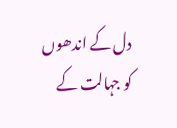دل کے اندھوں کو جہالت کے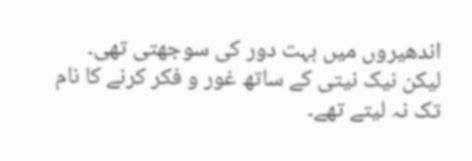اندھیروں میں بہت دور کی سوجھتی تھی۔ لیکن نیک نیتی کے ساتھ غور و فکر کرنے کا نام تک نہ لیتے تھے۔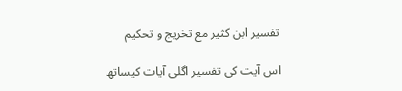تفسیر ابن کثیر مع تخریج و تحکیم

اس آیت کی تفسیر اگلی آیات کیساتھ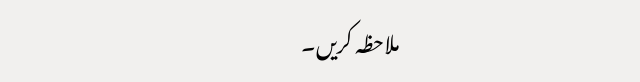ملاحظہ کریں۔